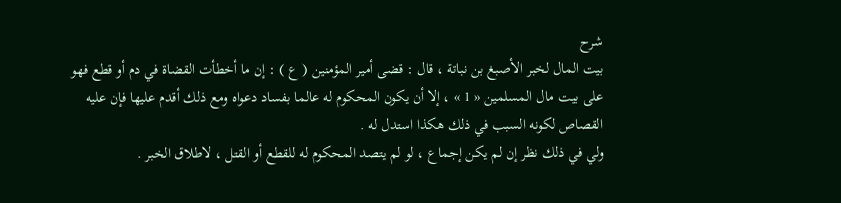شرح
بيت المال لخبر الأصبغ بن نباتة ، قال : قضى أمير المؤمنين ( ع ) : إن ما أخطأت القضاة في دم أو قطع فهو على بيت مال المسلمين « 1 » ، إلا أن يكون المحكوم له عالما بفساد دعواه ومع ذلك أقدم عليها فإن عليه القصاص لكونه السبب في ذلك هكذا استدل له .
ولي في ذلك نظر إن لم يكن إجماع ، لو لم يتصد المحكوم له للقطع أو القتل ، لاطلاق الخبر .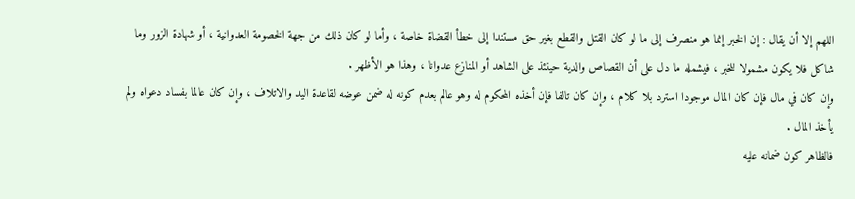اللهم إلا أن يقال : إن الخبر إنما هو منصرف إلى ما لو كان القتل والقطع بغير حق مستندا إلى خطأ القضاة خاصة ، وأما لو كان ذلك من جهة الخصومة العدوانية ، أو شهادة الزور وما شاكل فلا يكون مشمولا للخبر ، فيشمله ما دل على أن القصاص والدية حينئذ على الشاهد أو المنازع عدوانا ، وهذا هو الأظهر .
وإن كان في مال فإن كان المال موجودا استرد بلا كلام ، وإن كان تالفا فإن أخذه المحكوم له وهو عالم بعدم كونه له ضمن عوضه لقاعدة اليد والاتلاف ، وإن كان عالما بفساد دعواه ولم يأخذ المال .
فالظاهر كون ضمانه عليه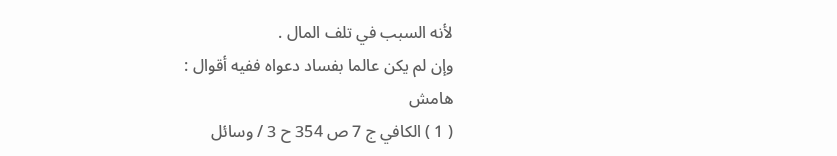لأنه السبب في تلف المال .
وإن لم يكن عالما بفساد دعواه ففيه أقوال :
هامش
( 1 ) الكافي ج 7 ص 354 ح 3 / وسائل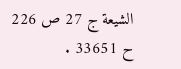الشيعة ج 27 ص 226 ح 33651 .